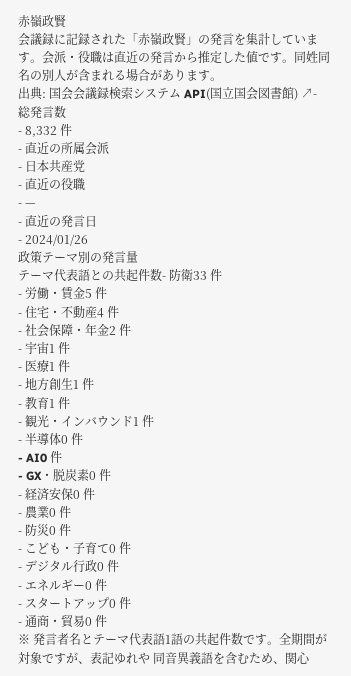赤嶺政賢
会議録に記録された「赤嶺政賢」の発言を集計しています。会派・役職は直近の発言から推定した値です。同姓同名の別人が含まれる場合があります。
出典: 国会会議録検索システム API(国立国会図書館) ↗- 総発言数
- 8,332 件
- 直近の所属会派
- 日本共産党
- 直近の役職
- —
- 直近の発言日
- 2024/01/26
政策テーマ別の発言量
テーマ代表語との共起件数- 防衛33 件
- 労働・賃金5 件
- 住宅・不動産4 件
- 社会保障・年金2 件
- 宇宙1 件
- 医療1 件
- 地方創生1 件
- 教育1 件
- 観光・インバウンド1 件
- 半導体0 件
- AI0 件
- GX・脱炭素0 件
- 経済安保0 件
- 農業0 件
- 防災0 件
- こども・子育て0 件
- デジタル行政0 件
- エネルギー0 件
- スタートアップ0 件
- 通商・貿易0 件
※ 発言者名とテーマ代表語1語の共起件数です。全期間が対象ですが、表記ゆれや 同音異義語を含むため、関心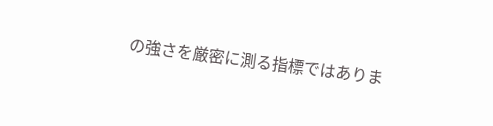の強さを厳密に測る指標ではありま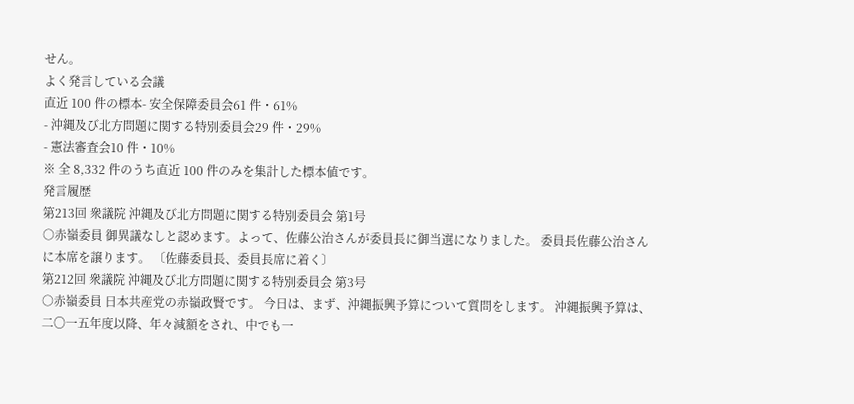せん。
よく発言している会議
直近 100 件の標本- 安全保障委員会61 件・61%
- 沖縄及び北方問題に関する特別委員会29 件・29%
- 憲法審査会10 件・10%
※ 全 8,332 件のうち直近 100 件のみを集計した標本値です。
発言履歴
第213回 衆議院 沖縄及び北方問題に関する特別委員会 第1号
○赤嶺委員 御異議なしと認めます。よって、佐藤公治さんが委員長に御当選になりました。 委員長佐藤公治さんに本席を譲ります。 〔佐藤委員長、委員長席に着く〕
第212回 衆議院 沖縄及び北方問題に関する特別委員会 第3号
○赤嶺委員 日本共産党の赤嶺政賢です。 今日は、まず、沖縄振興予算について質問をします。 沖縄振興予算は、二〇一五年度以降、年々減額をされ、中でも一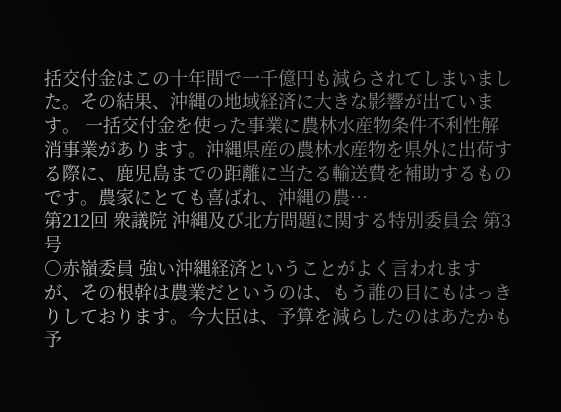括交付金はこの十年間で一千億円も減らされてしまいました。その結果、沖縄の地域経済に大きな影響が出ています。 一括交付金を使った事業に農林水産物条件不利性解消事業があります。沖縄県産の農林水産物を県外に出荷する際に、鹿児島までの距離に当たる輸送費を補助するものです。農家にとても喜ばれ、沖縄の農…
第212回 衆議院 沖縄及び北方問題に関する特別委員会 第3号
○赤嶺委員 強い沖縄経済ということがよく言われますが、その根幹は農業だというのは、もう誰の目にもはっきりしております。今大臣は、予算を減らしたのはあたかも予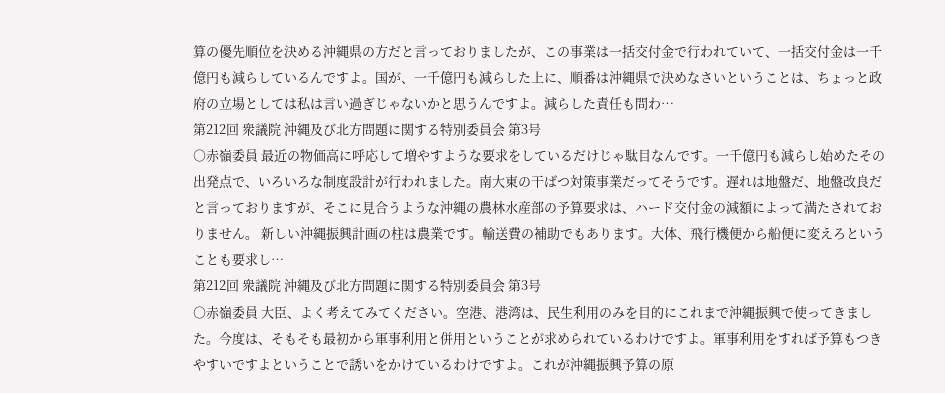算の優先順位を決める沖縄県の方だと言っておりましたが、この事業は一括交付金で行われていて、一括交付金は一千億円も減らしているんですよ。国が、一千億円も減らした上に、順番は沖縄県で決めなさいということは、ちょっと政府の立場としては私は言い過ぎじゃないかと思うんですよ。減らした責任も問わ…
第212回 衆議院 沖縄及び北方問題に関する特別委員会 第3号
○赤嶺委員 最近の物価高に呼応して増やすような要求をしているだけじゃ駄目なんです。一千億円も減らし始めたその出発点で、いろいろな制度設計が行われました。南大東の干ばつ対策事業だってそうです。遅れは地盤だ、地盤改良だと言っておりますが、そこに見合うような沖縄の農林水産部の予算要求は、ハード交付金の減額によって満たされておりません。 新しい沖縄振興計画の柱は農業です。輸送費の補助でもあります。大体、飛行機便から船便に変えろということも要求し…
第212回 衆議院 沖縄及び北方問題に関する特別委員会 第3号
○赤嶺委員 大臣、よく考えてみてください。空港、港湾は、民生利用のみを目的にこれまで沖縄振興で使ってきました。今度は、そもそも最初から軍事利用と併用ということが求められているわけですよ。軍事利用をすれば予算もつきやすいですよということで誘いをかけているわけですよ。これが沖縄振興予算の原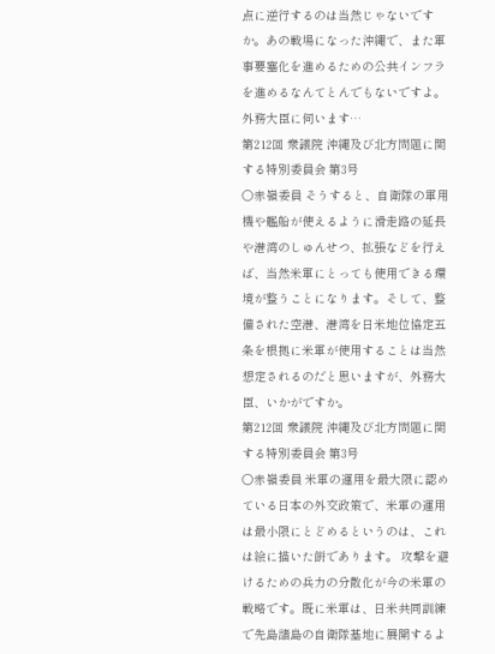点に逆行するのは当然じゃないですか。あの戦場になった沖縄で、また軍事要塞化を進めるための公共インフラを進めるなんてとんでもないですよ。 外務大臣に伺います…
第212回 衆議院 沖縄及び北方問題に関する特別委員会 第3号
○赤嶺委員 そうすると、自衛隊の軍用機や艦船が使えるように滑走路の延長や港湾のしゅんせつ、拡張などを行えば、当然米軍にとっても使用できる環境が整うことになります。そして、整備された空港、港湾を日米地位協定五条を根拠に米軍が使用することは当然想定されるのだと思いますが、外務大臣、いかがですか。
第212回 衆議院 沖縄及び北方問題に関する特別委員会 第3号
○赤嶺委員 米軍の運用を最大限に認めている日本の外交政策で、米軍の運用は最小限にとどめるというのは、これは絵に描いた餅であります。 攻撃を避けるための兵力の分散化が今の米軍の戦略です。既に米軍は、日米共同訓練で先島諸島の自衛隊基地に展開するよ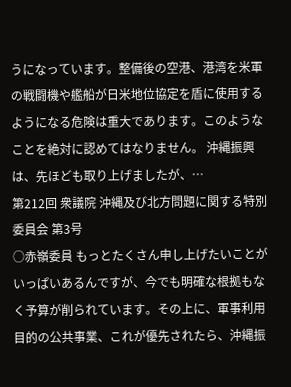うになっています。整備後の空港、港湾を米軍の戦闘機や艦船が日米地位協定を盾に使用するようになる危険は重大であります。このようなことを絶対に認めてはなりません。 沖縄振興は、先ほども取り上げましたが、…
第212回 衆議院 沖縄及び北方問題に関する特別委員会 第3号
○赤嶺委員 もっとたくさん申し上げたいことがいっぱいあるんですが、今でも明確な根拠もなく予算が削られています。その上に、軍事利用目的の公共事業、これが優先されたら、沖縄振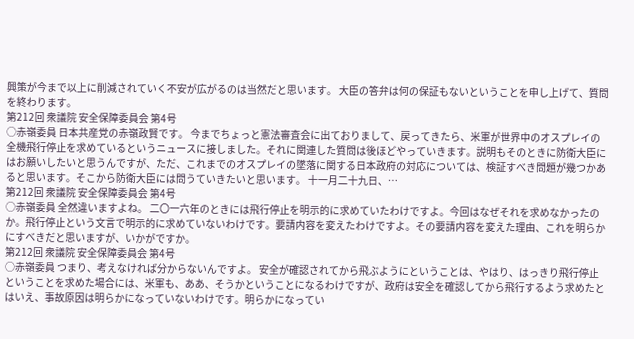興策が今まで以上に削減されていく不安が広がるのは当然だと思います。 大臣の答弁は何の保証もないということを申し上げて、質問を終わります。
第212回 衆議院 安全保障委員会 第4号
○赤嶺委員 日本共産党の赤嶺政賢です。 今までちょっと憲法審査会に出ておりまして、戻ってきたら、米軍が世界中のオスプレイの全機飛行停止を求めているというニュースに接しました。それに関連した質問は後ほどやっていきます。説明もそのときに防衛大臣にはお願いしたいと思うんですが、ただ、これまでのオスプレイの墜落に関する日本政府の対応については、検証すべき問題が幾つかあると思います。そこから防衛大臣には問うていきたいと思います。 十一月二十九日、…
第212回 衆議院 安全保障委員会 第4号
○赤嶺委員 全然違いますよね。 二〇一六年のときには飛行停止を明示的に求めていたわけですよ。今回はなぜそれを求めなかったのか。飛行停止という文言で明示的に求めていないわけです。要請内容を変えたわけですよ。その要請内容を変えた理由、これを明らかにすべきだと思いますが、いかがですか。
第212回 衆議院 安全保障委員会 第4号
○赤嶺委員 つまり、考えなければ分からないんですよ。 安全が確認されてから飛ぶようにということは、やはり、はっきり飛行停止ということを求めた場合には、米軍も、ああ、そうかということになるわけですが、政府は安全を確認してから飛行するよう求めたとはいえ、事故原因は明らかになっていないわけです。明らかになってい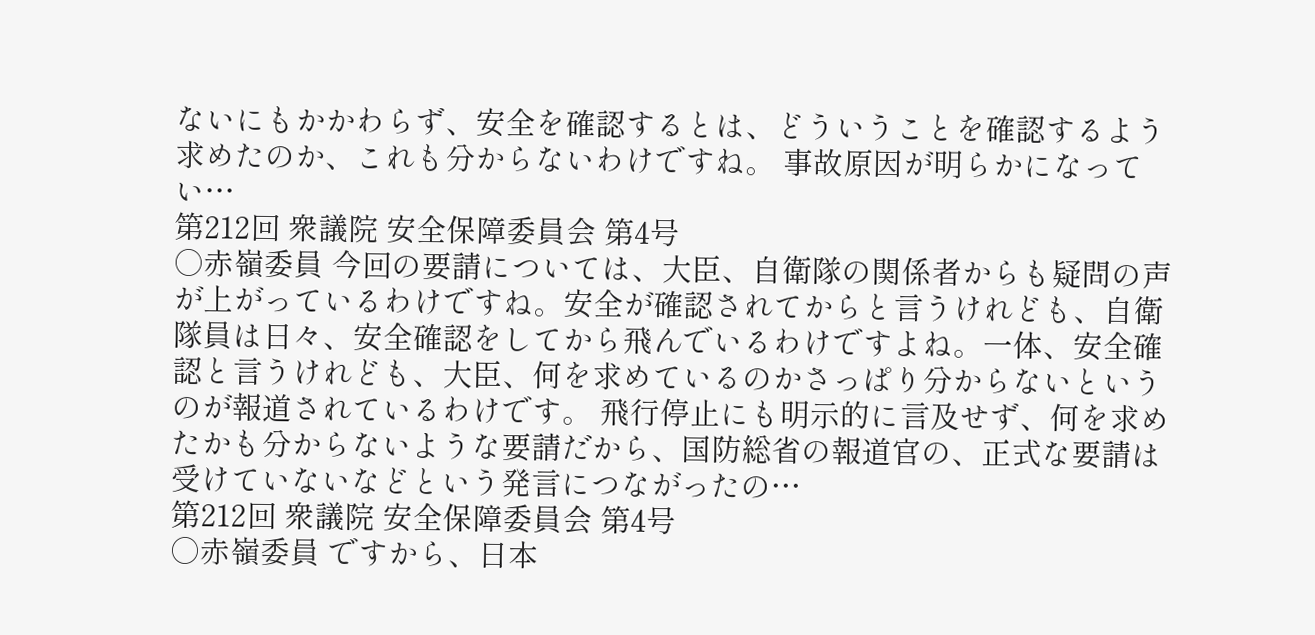ないにもかかわらず、安全を確認するとは、どういうことを確認するよう求めたのか、これも分からないわけですね。 事故原因が明らかになってい…
第212回 衆議院 安全保障委員会 第4号
○赤嶺委員 今回の要請については、大臣、自衛隊の関係者からも疑問の声が上がっているわけですね。安全が確認されてからと言うけれども、自衛隊員は日々、安全確認をしてから飛んでいるわけですよね。一体、安全確認と言うけれども、大臣、何を求めているのかさっぱり分からないというのが報道されているわけです。 飛行停止にも明示的に言及せず、何を求めたかも分からないような要請だから、国防総省の報道官の、正式な要請は受けていないなどという発言につながったの…
第212回 衆議院 安全保障委員会 第4号
○赤嶺委員 ですから、日本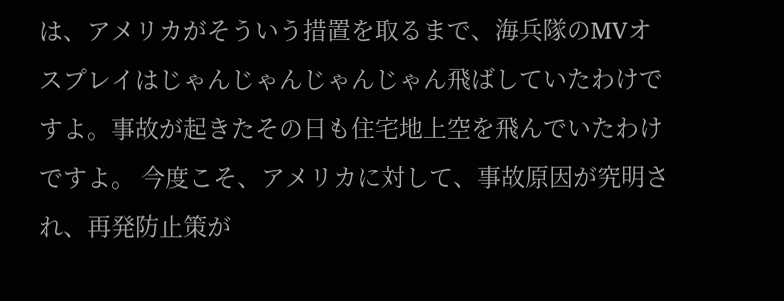は、アメリカがそういう措置を取るまで、海兵隊のMVオスプレイはじゃんじゃんじゃんじゃん飛ばしていたわけですよ。事故が起きたその日も住宅地上空を飛んでいたわけですよ。 今度こそ、アメリカに対して、事故原因が究明され、再発防止策が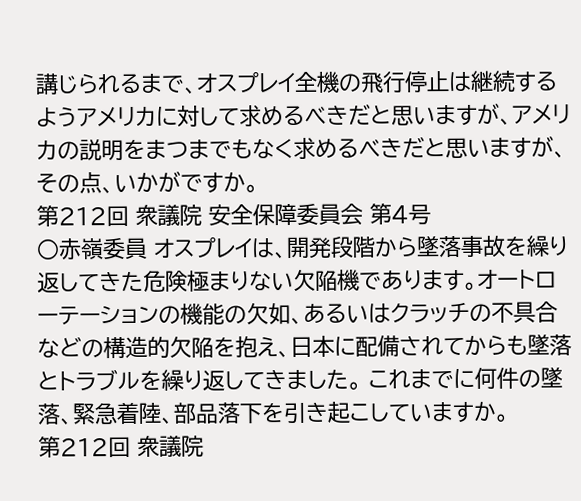講じられるまで、オスプレイ全機の飛行停止は継続するようアメリカに対して求めるべきだと思いますが、アメリカの説明をまつまでもなく求めるべきだと思いますが、その点、いかがですか。
第212回 衆議院 安全保障委員会 第4号
○赤嶺委員 オスプレイは、開発段階から墜落事故を繰り返してきた危険極まりない欠陥機であります。オートローテーションの機能の欠如、あるいはクラッチの不具合などの構造的欠陥を抱え、日本に配備されてからも墜落とトラブルを繰り返してきました。 これまでに何件の墜落、緊急着陸、部品落下を引き起こしていますか。
第212回 衆議院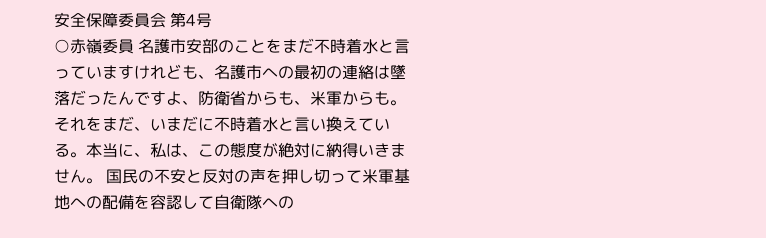安全保障委員会 第4号
○赤嶺委員 名護市安部のことをまだ不時着水と言っていますけれども、名護市への最初の連絡は墜落だったんですよ、防衛省からも、米軍からも。それをまだ、いまだに不時着水と言い換えている。本当に、私は、この態度が絶対に納得いきません。 国民の不安と反対の声を押し切って米軍基地への配備を容認して自衛隊への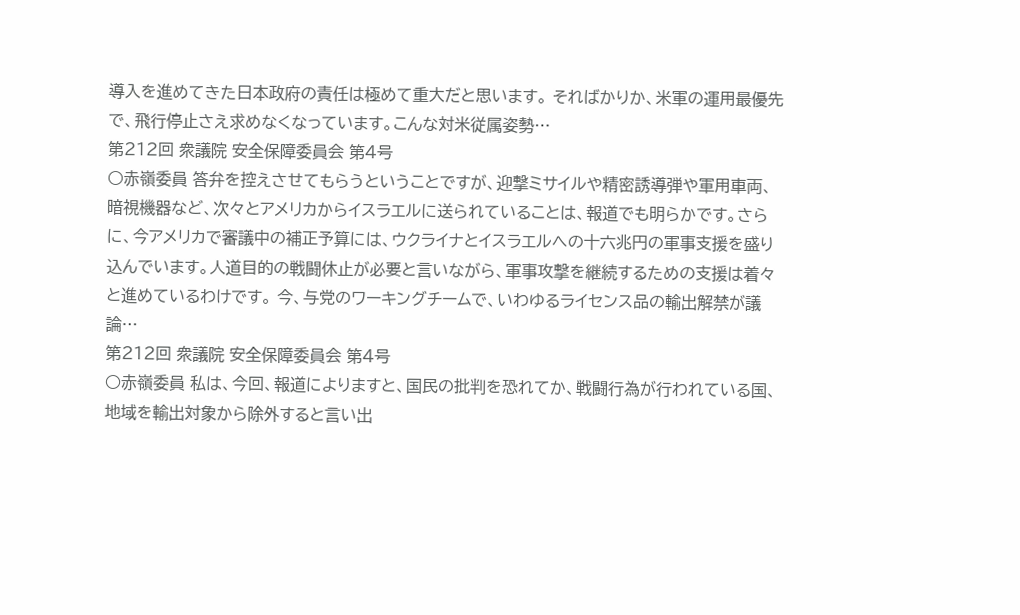導入を進めてきた日本政府の責任は極めて重大だと思います。 そればかりか、米軍の運用最優先で、飛行停止さえ求めなくなっています。こんな対米従属姿勢…
第212回 衆議院 安全保障委員会 第4号
○赤嶺委員 答弁を控えさせてもらうということですが、迎撃ミサイルや精密誘導弾や軍用車両、暗視機器など、次々とアメリカからイスラエルに送られていることは、報道でも明らかです。さらに、今アメリカで審議中の補正予算には、ウクライナとイスラエルへの十六兆円の軍事支援を盛り込んでいます。人道目的の戦闘休止が必要と言いながら、軍事攻撃を継続するための支援は着々と進めているわけです。 今、与党のワーキングチームで、いわゆるライセンス品の輸出解禁が議論…
第212回 衆議院 安全保障委員会 第4号
○赤嶺委員 私は、今回、報道によりますと、国民の批判を恐れてか、戦闘行為が行われている国、地域を輸出対象から除外すると言い出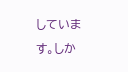しています。しか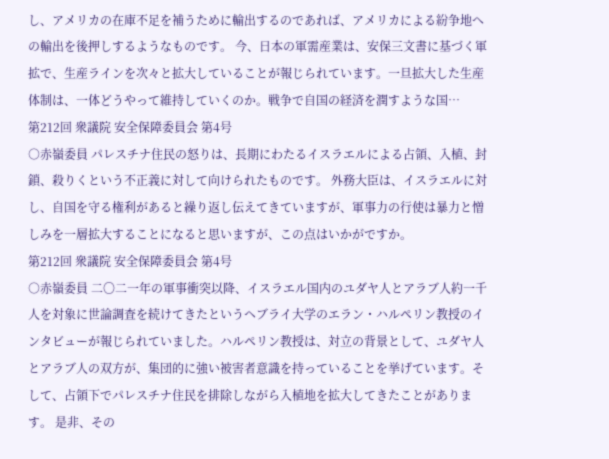し、アメリカの在庫不足を補うために輸出するのであれば、アメリカによる紛争地への輸出を後押しするようなものです。 今、日本の軍需産業は、安保三文書に基づく軍拡で、生産ラインを次々と拡大していることが報じられています。一旦拡大した生産体制は、一体どうやって維持していくのか。戦争で自国の経済を潤すような国…
第212回 衆議院 安全保障委員会 第4号
○赤嶺委員 パレスチナ住民の怒りは、長期にわたるイスラエルによる占領、入植、封鎖、殺りくという不正義に対して向けられたものです。 外務大臣は、イスラエルに対し、自国を守る権利があると繰り返し伝えてきていますが、軍事力の行使は暴力と憎しみを一層拡大することになると思いますが、この点はいかがですか。
第212回 衆議院 安全保障委員会 第4号
○赤嶺委員 二〇二一年の軍事衝突以降、イスラエル国内のユダヤ人とアラブ人約一千人を対象に世論調査を続けてきたというヘブライ大学のエラン・ハルペリン教授のインタビューが報じられていました。ハルペリン教授は、対立の背景として、ユダヤ人とアラブ人の双方が、集団的に強い被害者意識を持っていることを挙げています。そして、占領下でパレスチナ住民を排除しながら入植地を拡大してきたことがあります。 是非、その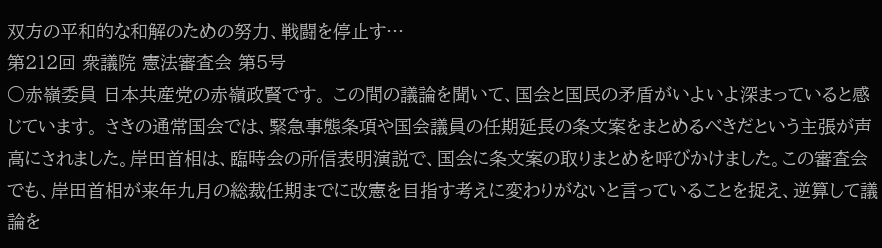双方の平和的な和解のための努力、戦闘を停止す…
第212回 衆議院 憲法審査会 第5号
○赤嶺委員 日本共産党の赤嶺政賢です。 この間の議論を聞いて、国会と国民の矛盾がいよいよ深まっていると感じています。 さきの通常国会では、緊急事態条項や国会議員の任期延長の条文案をまとめるべきだという主張が声高にされました。岸田首相は、臨時会の所信表明演説で、国会に条文案の取りまとめを呼びかけました。この審査会でも、岸田首相が来年九月の総裁任期までに改憲を目指す考えに変わりがないと言っていることを捉え、逆算して議論を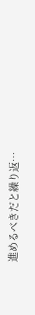進めるべきだと繰り返…